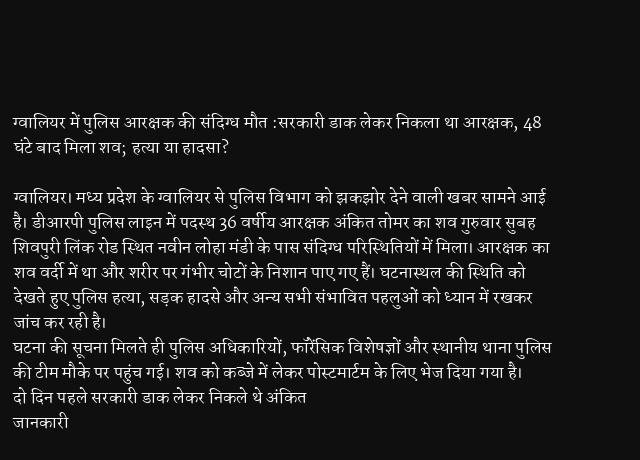ग्वालियर में पुलिस आरक्षक की संदिग्ध मौत :सरकारी डाक लेकर निकला था आरक्षक, 48 घंटे बाद मिला शव; हत्या या हादसा?

ग्वालियर। मध्य प्रदेश के ग्वालियर से पुलिस विभाग को झकझोर देने वाली खबर सामने आई है। डीआरपी पुलिस लाइन में पदस्थ 36 वर्षीय आरक्षक अंकित तोमर का शव गुरुवार सुबह शिवपुरी लिंक रोड स्थित नवीन लोहा मंडी के पास संदिग्ध परिस्थितियों में मिला। आरक्षक का शव वर्दी में था और शरीर पर गंभीर चोटों के निशान पाए गए हैं। घटनास्थल की स्थिति को देखते हुए पुलिस हत्या, सड़क हादसे और अन्य सभी संभावित पहलुओं को ध्यान में रखकर जांच कर रही है।
घटना की सूचना मिलते ही पुलिस अधिकारियों, फॉरेंसिक विशेषज्ञों और स्थानीय थाना पुलिस की टीम मौके पर पहुंच गई। शव को कब्जे में लेकर पोस्टमार्टम के लिए भेज दिया गया है।
दो दिन पहले सरकारी डाक लेकर निकले थे अंकित
जानकारी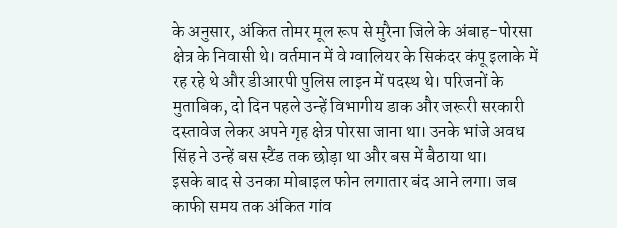के अनुसार, अंकित तोमर मूल रूप से मुरैना जिले के अंबाह-पोरसा क्षेत्र के निवासी थे। वर्तमान में वे ग्वालियर के सिकंदर कंपू इलाके में रह रहे थे और डीआरपी पुलिस लाइन में पदस्थ थे। परिजनों के मुताबिक, दो दिन पहले उन्हें विभागीय डाक और जरूरी सरकारी दस्तावेज लेकर अपने गृह क्षेत्र पोरसा जाना था। उनके भांजे अवध सिंह ने उन्हें बस स्टैंड तक छोड़ा था और बस में बैठाया था।
इसके बाद से उनका मोबाइल फोन लगातार बंद आने लगा। जब काफी समय तक अंकित गांव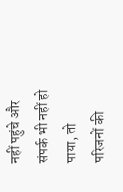नहीं पहुंचे और संपर्क भी नहीं हो पाया, तो परिजनों की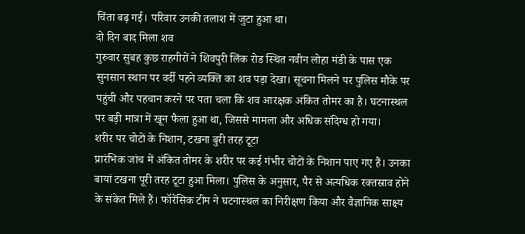चिंता बढ़ गई। परिवार उनकी तलाश में जुटा हुआ था।
दो दिन बाद मिला शव
गुरुवार सुबह कुछ राहगीरों ने शिवपुरी लिंक रोड स्थित नवीन लोहा मंडी के पास एक सुनसान स्थान पर वर्दी पहने व्यक्ति का शव पड़ा देखा। सूचना मिलने पर पुलिस मौके पर पहुंची और पहचान करने पर पता चला कि शव आरक्षक अंकित तोमर का है। घटनास्थल पर बड़ी मात्रा में खून फैला हुआ था, जिससे मामला और अधिक संदिग्ध हो गया।
शरीर पर चोटों के निशान, टखना बुरी तरह टूटा
प्रारंभिक जांच में अंकित तोमर के शरीर पर कई गंभीर चोटों के निशान पाए गए हैं। उनका बायां टखना पूरी तरह टूटा हुआ मिला। पुलिस के अनुसार, पैर से अत्यधिक रक्तस्राव होने के संकेत मिले हैं। फॉरेंसिक टीम ने घटनास्थल का निरीक्षण किया और वैज्ञानिक साक्ष्य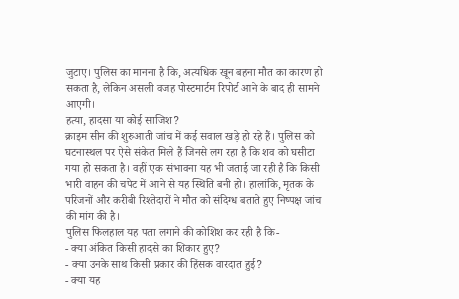जुटाए। पुलिस का मानना है कि, अत्यधिक खून बहना मौत का कारण हो सकता है, लेकिन असली वजह पोस्टमार्टम रिपोर्ट आने के बाद ही सामने आएगी।
हत्या, हादसा या कोई साजिश?
क्राइम सीन की शुरुआती जांच में कई सवाल खड़े हो रहे हैं। पुलिस को घटनास्थल पर ऐसे संकेत मिले हैं जिनसे लग रहा है कि शव को घसीटा गया हो सकता है। वहीं एक संभावना यह भी जताई जा रही है कि किसी भारी वाहन की चपेट में आने से यह स्थिति बनी हो। हालांकि, मृतक के परिजनों और करीबी रिश्तेदारों ने मौत को संदिग्ध बताते हुए निष्पक्ष जांच की मांग की है।
पुलिस फिलहाल यह पता लगाने की कोशिश कर रही है कि-
- क्या अंकित किसी हादसे का शिकार हुए?
- क्या उनके साथ किसी प्रकार की हिंसक वारदात हुई?
- क्या यह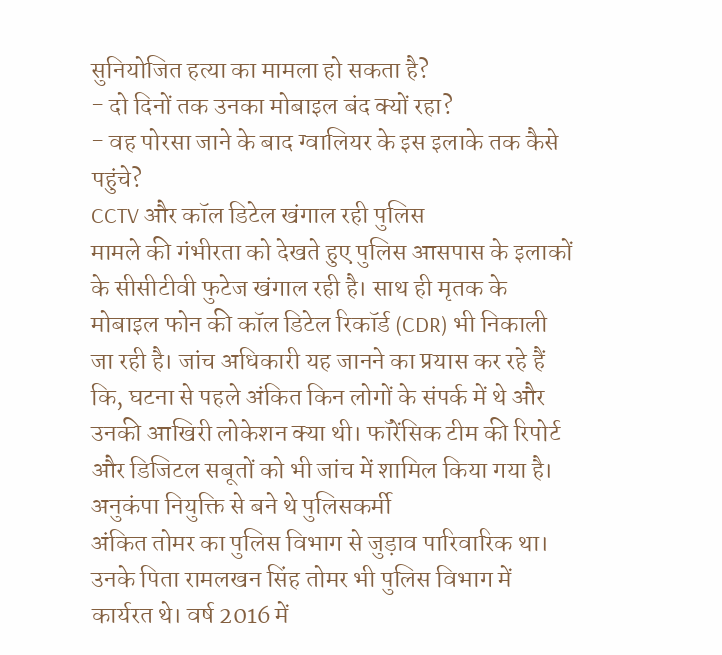सुनियोजित हत्या का मामला हो सकता है?
- दो दिनों तक उनका मोबाइल बंद क्यों रहा?
- वह पोरसा जाने के बाद ग्वालियर के इस इलाके तक कैसे पहुंचे?
CCTV और कॉल डिटेल खंगाल रही पुलिस
मामले की गंभीरता को देखते हुए पुलिस आसपास के इलाकों के सीसीटीवी फुटेज खंगाल रही है। साथ ही मृतक के मोबाइल फोन की कॉल डिटेल रिकॉर्ड (CDR) भी निकाली जा रही है। जांच अधिकारी यह जानने का प्रयास कर रहे हैं कि, घटना से पहले अंकित किन लोगों के संपर्क में थे और उनकी आखिरी लोकेशन क्या थी। फॉरेंसिक टीम की रिपोर्ट और डिजिटल सबूतों को भी जांच में शामिल किया गया है।
अनुकंपा नियुक्ति से बने थे पुलिसकर्मी
अंकित तोमर का पुलिस विभाग से जुड़ाव पारिवारिक था। उनके पिता रामलखन सिंह तोमर भी पुलिस विभाग में कार्यरत थे। वर्ष 2016 में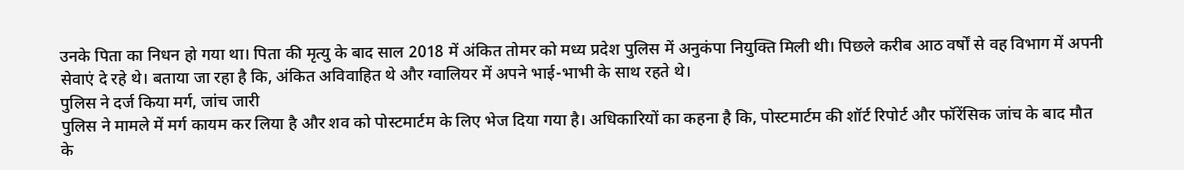उनके पिता का निधन हो गया था। पिता की मृत्यु के बाद साल 2018 में अंकित तोमर को मध्य प्रदेश पुलिस में अनुकंपा नियुक्ति मिली थी। पिछले करीब आठ वर्षों से वह विभाग में अपनी सेवाएं दे रहे थे। बताया जा रहा है कि, अंकित अविवाहित थे और ग्वालियर में अपने भाई-भाभी के साथ रहते थे।
पुलिस ने दर्ज किया मर्ग, जांच जारी
पुलिस ने मामले में मर्ग कायम कर लिया है और शव को पोस्टमार्टम के लिए भेज दिया गया है। अधिकारियों का कहना है कि, पोस्टमार्टम की शॉर्ट रिपोर्ट और फॉरेंसिक जांच के बाद मौत के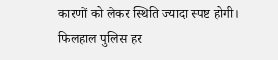कारणों को लेकर स्थिति ज्यादा स्पष्ट होगी। फिलहाल पुलिस हर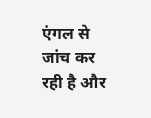एंगल से जांच कर रही है और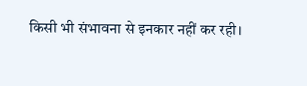किसी भी संभावना से इनकार नहीं कर रही।